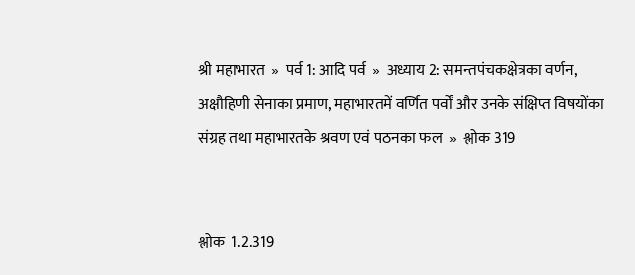श्री महाभारत  »  पर्व 1: आदि पर्व  »  अध्याय 2: समन्तपंचकक्षेत्रका वर्णन, अक्षौहिणी सेनाका प्रमाण, महाभारतमें वर्णित पर्वों और उनके संक्षिप्त विषयोंका संग्रह तथा महाभारतके श्रवण एवं पठनका फल  »  श्लोक 319


श्लोक  1.2.319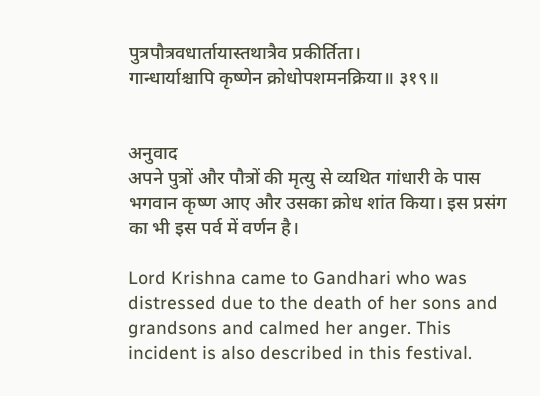पुत्रपौत्रवधार्तायास्तथात्रैव प्रकीर्तिता।
गान्धार्याश्चापि कृष्णेन क्रोधोपशमनक्रिया॥ ३१९॥


अनुवाद
अपने पुत्रों और पौत्रों की मृत्यु से व्यथित गांधारी के पास भगवान कृष्ण आए और उसका क्रोध शांत किया। इस प्रसंग का भी इस पर्व में वर्णन है।

Lord Krishna came to Gandhari who was distressed due to the death of her sons and grandsons and calmed her anger. This incident is also described in this festival.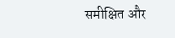समीक्षित और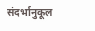संदर्भानुकूल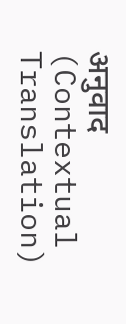अनुवाद (Contextual Translation)